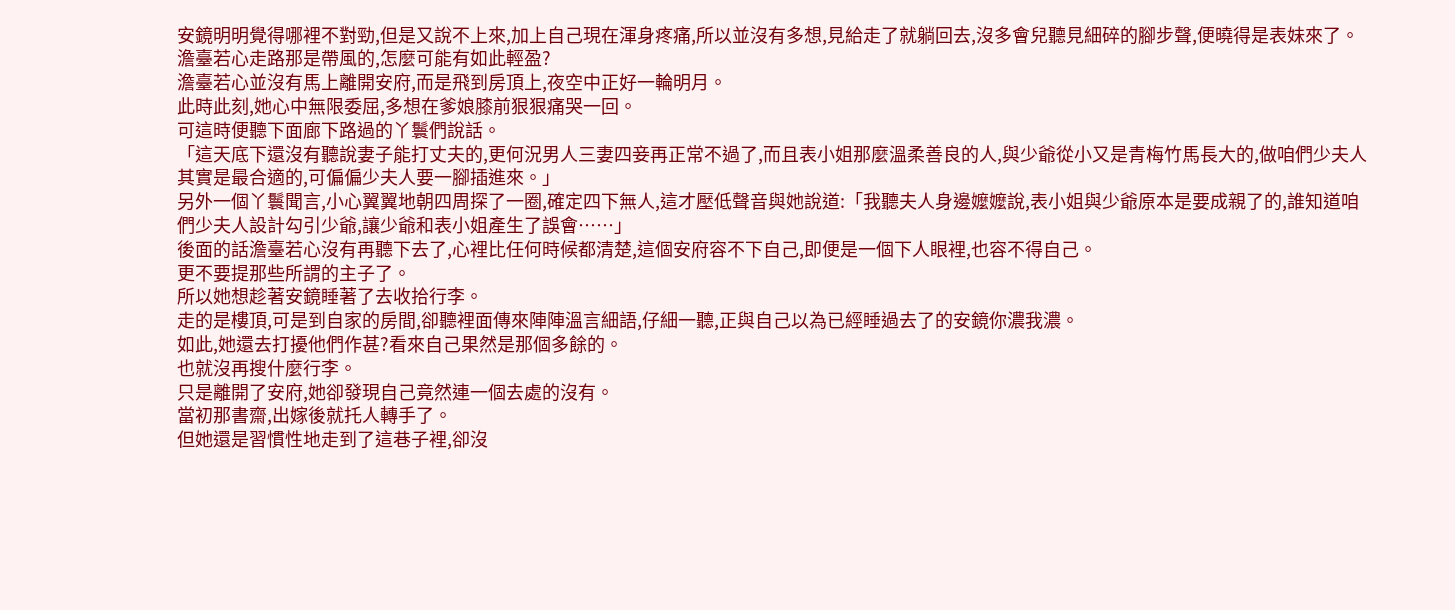安鏡明明覺得哪裡不對勁,但是又說不上來,加上自己現在渾身疼痛,所以並沒有多想,見給走了就躺回去,沒多會兒聽見細碎的腳步聲,便曉得是表妹來了。
澹臺若心走路那是帶風的,怎麼可能有如此輕盈?
澹臺若心並沒有馬上離開安府,而是飛到房頂上,夜空中正好一輪明月。
此時此刻,她心中無限委屈,多想在爹娘膝前狠狠痛哭一回。
可這時便聽下面廊下路過的丫鬟們說話。
「這天底下還沒有聽說妻子能打丈夫的,更何況男人三妻四妾再正常不過了,而且表小姐那麼溫柔善良的人,與少爺從小又是青梅竹馬長大的,做咱們少夫人其實是最合適的,可偏偏少夫人要一腳插進來。」
另外一個丫鬟聞言,小心翼翼地朝四周探了一圈,確定四下無人,這才壓低聲音與她說道:「我聽夫人身邊嬤嬤說,表小姐與少爺原本是要成親了的,誰知道咱們少夫人設計勾引少爺,讓少爺和表小姐產生了誤會……」
後面的話澹臺若心沒有再聽下去了,心裡比任何時候都清楚,這個安府容不下自己,即便是一個下人眼裡,也容不得自己。
更不要提那些所謂的主子了。
所以她想趁著安鏡睡著了去收拾行李。
走的是樓頂,可是到自家的房間,卻聽裡面傳來陣陣溫言細語,仔細一聽,正與自己以為已經睡過去了的安鏡你濃我濃。
如此,她還去打擾他們作甚?看來自己果然是那個多餘的。
也就沒再搜什麼行李。
只是離開了安府,她卻發現自己竟然連一個去處的沒有。
當初那書齋,出嫁後就托人轉手了。
但她還是習慣性地走到了這巷子裡,卻沒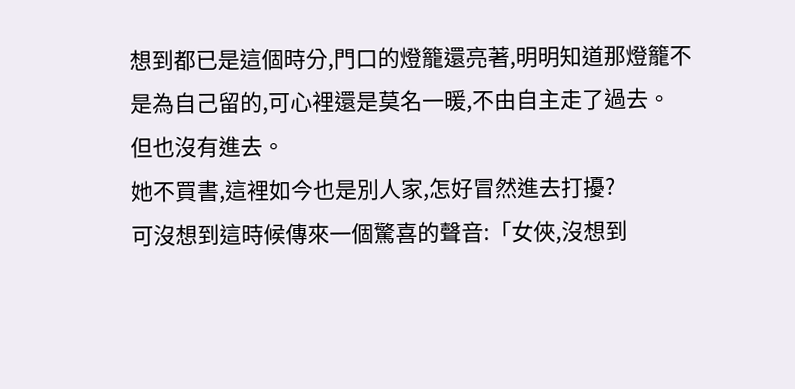想到都已是這個時分,門口的燈籠還亮著,明明知道那燈籠不是為自己留的,可心裡還是莫名一暖,不由自主走了過去。
但也沒有進去。
她不買書,這裡如今也是別人家,怎好冒然進去打擾?
可沒想到這時候傳來一個驚喜的聲音:「女俠,沒想到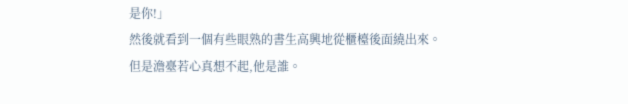是你!」
然後就看到一個有些眼熟的書生高興地從櫃檯後面繞出來。
但是澹臺若心真想不起,他是誰。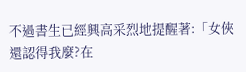不過書生已經興高采烈地提醒著:「女俠還認得我麼?在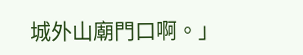城外山廟門口啊。」